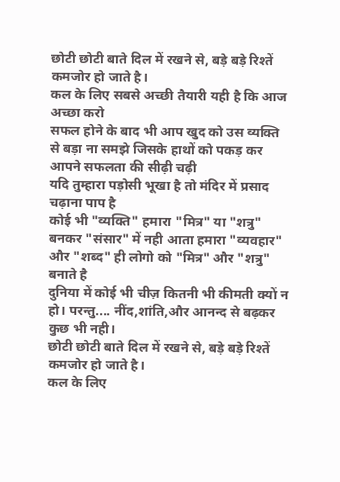छोटी छोटी बाते दिल में रखने से, बड़े बड़े रिश्तें कमजोर हो जाते है।
कल के लिए सबसे अच्छी तैयारी यही है कि आज अच्छा करो
सफल होने के बाद भी आप खुद को उस व्यक्ति से बड़ा ना समझे जिसके हाथों को पकड़ कर आपने सफलता की सीढ़ी चढ़ी
यदि तुम्हारा पड़ोसी भूखा है तो मंदिर में प्रसाद चढ़ाना पाप है
कोई भी "व्यक्ति" हमारा "मित्र" या "शत्रु" बनकर "संसार" में नही आता हमारा "व्यवहार" और "शब्द" ही लोगो को "मित्र" और "शत्रु" बनाते है
दुनिया में कोई भी चीज़ कितनी भी कीमती क्यों न हो। परन्तु.... नींद,शांति,और आनन्द से बढ़कर कुछ भी नही।
छोटी छोटी बाते दिल में रखने से, बड़े बड़े रिश्तें कमजोर हो जाते है।
कल के लिए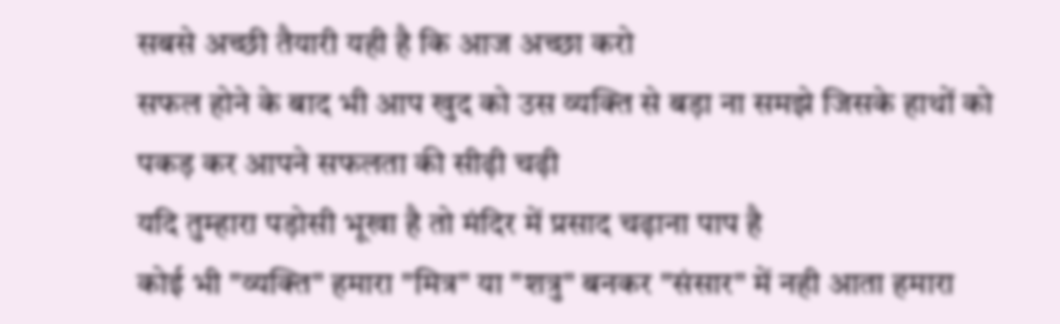सबसे अच्छी तैयारी यही है कि आज अच्छा करो
सफल होने के बाद भी आप खुद को उस व्यक्ति से बड़ा ना समझे जिसके हाथों को पकड़ कर आपने सफलता की सीढ़ी चढ़ी
यदि तुम्हारा पड़ोसी भूखा है तो मंदिर में प्रसाद चढ़ाना पाप है
कोई भी "व्यक्ति" हमारा "मित्र" या "शत्रु" बनकर "संसार" में नही आता हमारा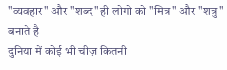"व्यवहार" और "शब्द" ही लोगो को "मित्र" और "शत्रु" बनाते है
दुनिया में कोई भी चीज़ कितनी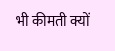भी कीमती क्यों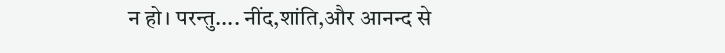न हो। परन्तु.... नींद,शांति,और आनन्द से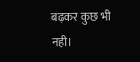बढ़कर कुछ भी नही।